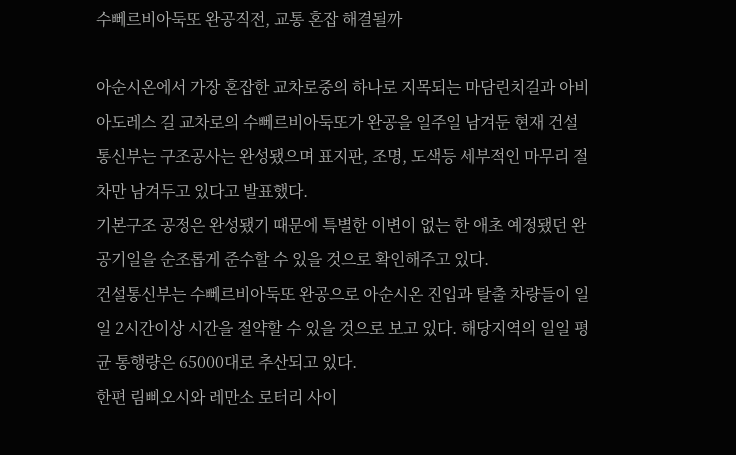수뻬르비아둑또 완공직전, 교통 혼잡 해결될까

아순시온에서 가장 혼잡한 교차로중의 하나로 지목되는 마담린치길과 아비아도레스 길 교차로의 수뻬르비아둑또가 완공을 일주일 남겨둔 현재 건설통신부는 구조공사는 완성됐으며 표지판, 조명, 도색등 세부적인 마무리 절차만 남겨두고 있다고 발표했다.
기본구조 공정은 완성됐기 때문에 특별한 이변이 없는 한 애초 예정됐던 완공기일을 순조롭게 준수할 수 있을 것으로 확인해주고 있다.
건설통신부는 수뻬르비아둑또 완공으로 아순시온 진입과 탈출 차량들이 일일 2시간이상 시간을 절약할 수 있을 것으로 보고 있다. 해당지역의 일일 평균 통행량은 65000대로 추산되고 있다.
한편 림삐오시와 레만소 로터리 사이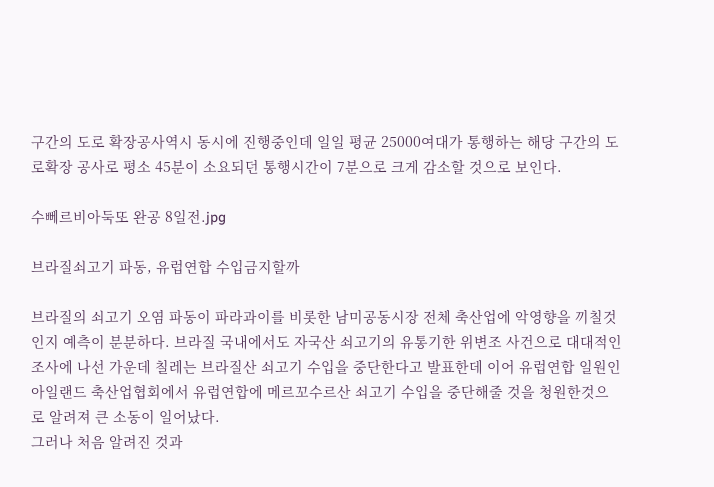구간의 도로 확장공사역시 동시에 진행중인데 일일 평균 25000여대가 통행하는 해당 구간의 도로확장 공사로 평소 45분이 소요되던 통행시간이 7분으로 크게 감소할 것으로 보인다.

수뻬르비아둑또 완공 8일전.jpg

브라질쇠고기 파동, 유럽연합 수입금지할까

브라질의 쇠고기 오염 파동이 파라과이를 비롯한 남미공동시장 전체 축산업에 악영향을 끼칠것인지 예측이 분분하다. 브라질 국내에서도 자국산 쇠고기의 유통기한 위변조 사건으로 대대적인 조사에 나선 가운데 칠레는 브라질산 쇠고기 수입을 중단한다고 발표한데 이어 유럽연합 일원인 아일랜드 축산업협회에서 유럽연합에 메르꼬수르산 쇠고기 수입을 중단해줄 것을 청원한것으로 알려져 큰 소동이 일어났다.
그러나 처음 알려진 것과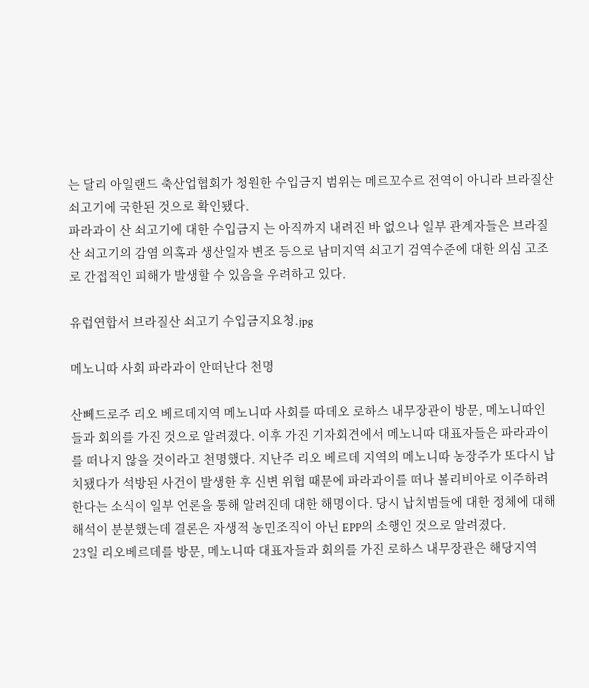는 달리 아일랜드 축산업협회가 청원한 수입금지 범위는 메르꼬수르 전역이 아니라 브라질산 쇠고기에 국한된 것으로 확인됐다.
파라과이 산 쇠고기에 대한 수입금지 는 아직까지 내려진 바 없으나 일부 관계자들은 브라질산 쇠고기의 감염 의혹과 생산일자 변조 등으로 남미지역 쇠고기 검역수준에 대한 의심 고조로 간접적인 피해가 발생할 수 있음을 우려하고 있다.

유럽연합서 브라질산 쇠고기 수입금지요청.jpg

메노니따 사회 파라과이 안떠난다 천명

산뻬드로주 리오 베르데지역 메노니따 사회를 따데오 로하스 내무장관이 방문, 메노니따인들과 회의를 가진 것으로 알려졌다. 이후 가진 기자회견에서 메노니따 대표자들은 파라과이를 떠나지 않을 것이라고 천명했다. 지난주 리오 베르데 지역의 메노니따 농장주가 또다시 납치됐다가 석방된 사건이 발생한 후 신변 위협 때문에 파라과이를 떠나 볼리비아로 이주하려한다는 소식이 일부 언론을 통해 알려진데 대한 해명이다. 당시 납치범들에 대한 정체에 대해 해석이 분분했는데 결론은 자생적 농민조직이 아닌 EPP의 소행인 것으로 알려졌다.
23일 리오베르데를 방문, 메노니따 대표자들과 회의를 가진 로하스 내무장관은 해당지역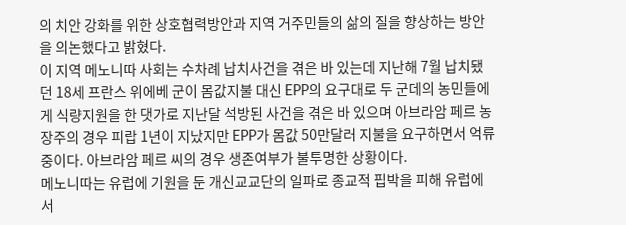의 치안 강화를 위한 상호협력방안과 지역 거주민들의 삶의 질을 향상하는 방안을 의논했다고 밝혔다.
이 지역 메노니따 사회는 수차례 납치사건을 겪은 바 있는데 지난해 7월 납치됐던 18세 프란스 위에베 군이 몸값지불 대신 EPP의 요구대로 두 군데의 농민들에게 식량지원을 한 댓가로 지난달 석방된 사건을 겪은 바 있으며 아브라암 페르 농장주의 경우 피랍 1년이 지났지만 EPP가 몸값 50만달러 지불을 요구하면서 억류중이다. 아브라암 페르 씨의 경우 생존여부가 불투명한 상황이다.
메노니따는 유럽에 기원을 둔 개신교교단의 일파로 종교적 핍박을 피해 유럽에서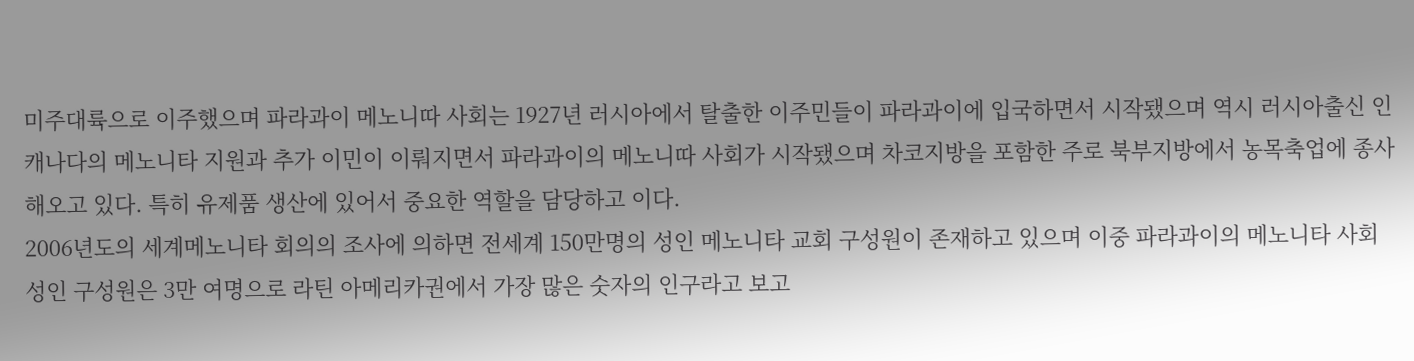미주대륙으로 이주했으며 파라과이 메노니따 사회는 1927년 러시아에서 탈출한 이주민들이 파라과이에 입국하면서 시작됐으며 역시 러시아출신 인 캐나다의 메노니타 지원과 추가 이민이 이뤄지면서 파라과이의 메노니따 사회가 시작됐으며 차코지방을 포함한 주로 북부지방에서 농목축업에 종사해오고 있다. 특히 유제품 생산에 있어서 중요한 역할을 담당하고 이다.
2006년도의 세계메노니타 회의의 조사에 의하면 전세계 150만명의 성인 메노니타 교회 구성원이 존재하고 있으며 이중 파라과이의 메노니타 사회 성인 구성원은 3만 여명으로 라틴 아메리카권에서 가장 많은 숫자의 인구라고 보고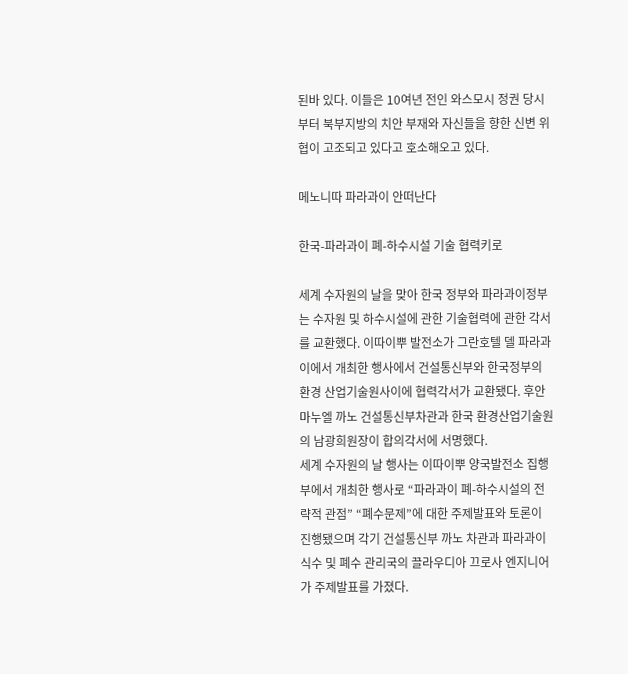된바 있다. 이들은 10여년 전인 와스모시 정권 당시부터 북부지방의 치안 부재와 자신들을 향한 신변 위협이 고조되고 있다고 호소해오고 있다.

메노니따 파라과이 안떠난다

한국-파라과이 폐-하수시설 기술 협력키로

세계 수자원의 날을 맞아 한국 정부와 파라과이정부는 수자원 및 하수시설에 관한 기술협력에 관한 각서를 교환했다. 이따이뿌 발전소가 그란호텔 델 파라과이에서 개최한 행사에서 건설통신부와 한국정부의 환경 산업기술원사이에 협력각서가 교환됐다. 후안 마누엘 까노 건설통신부차관과 한국 환경산업기술원의 남광희원장이 합의각서에 서명했다.
세계 수자원의 날 행사는 이따이뿌 양국발전소 집행부에서 개최한 행사로 “파라과이 폐-하수시설의 전략적 관점” “폐수문제”에 대한 주제발표와 토론이 진행됐으며 각기 건설통신부 까노 차관과 파라과이 식수 및 폐수 관리국의 끌라우디아 끄로사 엔지니어가 주제발표를 가졌다.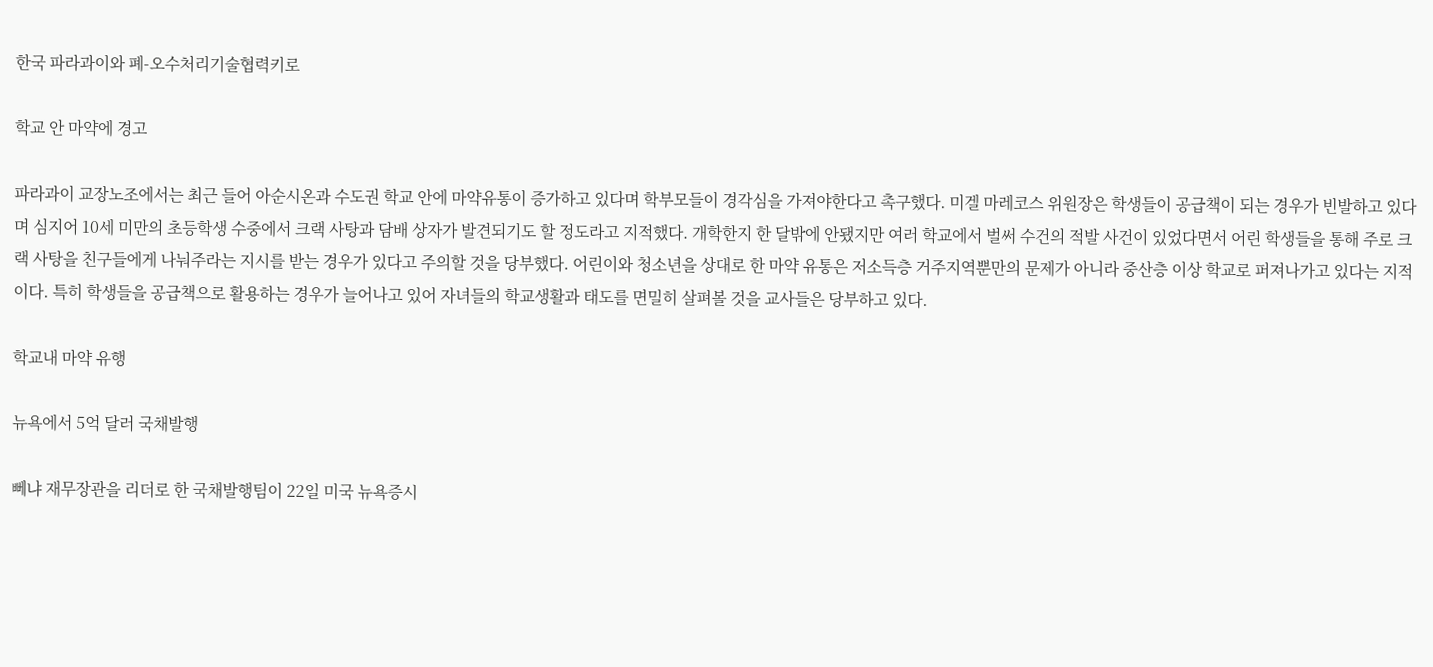한국 파라과이와 폐-오수처리기술협력키로

학교 안 마약에 경고

파라과이 교장노조에서는 최근 들어 아순시온과 수도권 학교 안에 마약유통이 증가하고 있다며 학부모들이 경각심을 가져야한다고 촉구했다. 미겔 마레코스 위원장은 학생들이 공급책이 되는 경우가 빈발하고 있다며 심지어 10세 미만의 초등학생 수중에서 크랙 사탕과 담배 상자가 발견되기도 할 정도라고 지적했다. 개학한지 한 달밖에 안됐지만 여러 학교에서 벌써 수건의 적발 사건이 있었다면서 어린 학생들을 통해 주로 크랙 사탕을 친구들에게 나눠주라는 지시를 받는 경우가 있다고 주의할 것을 당부했다. 어린이와 청소년을 상대로 한 마약 유통은 저소득층 거주지역뿐만의 문제가 아니라 중산층 이상 학교로 퍼져나가고 있다는 지적이다. 특히 학생들을 공급책으로 활용하는 경우가 늘어나고 있어 자녀들의 학교생활과 태도를 면밀히 살펴볼 것을 교사들은 당부하고 있다.

학교내 마약 유행

뉴욕에서 5억 달러 국채발행

뻬냐 재무장관을 리더로 한 국채발행팀이 22일 미국 뉴욕증시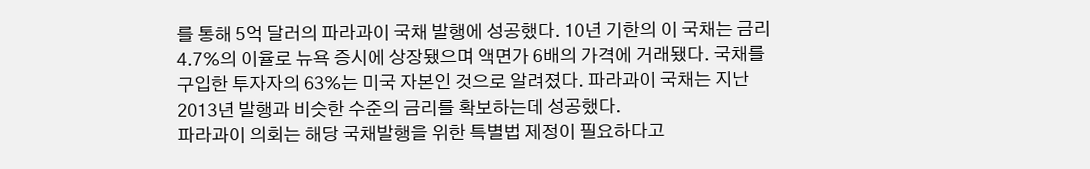를 통해 5억 달러의 파라과이 국채 발행에 성공했다. 10년 기한의 이 국채는 금리 4.7%의 이율로 뉴욕 증시에 상장됐으며 액면가 6배의 가격에 거래됐다. 국채를 구입한 투자자의 63%는 미국 자본인 것으로 알려졌다. 파라과이 국채는 지난 2013년 발행과 비슷한 수준의 금리를 확보하는데 성공했다.
파라과이 의회는 해당 국채발행을 위한 특별법 제정이 필요하다고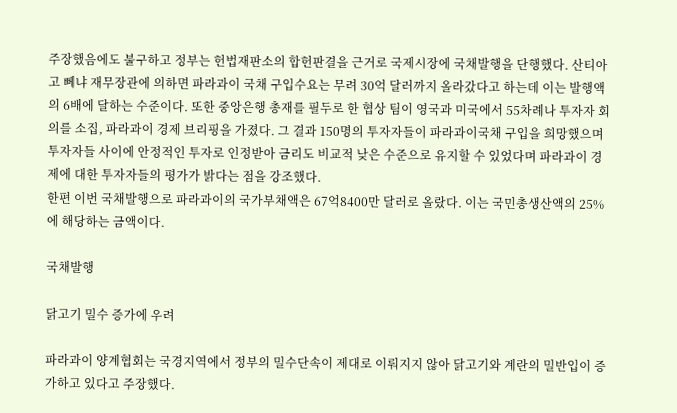주장했음에도 불구하고 정부는 헌법재판소의 합헌판결을 근거로 국제시장에 국채발행을 단행했다. 산티아고 뻬냐 재무장관에 의하면 파라과이 국채 구입수요는 무려 30억 달러까지 올라갔다고 하는데 이는 발행액의 6배에 달하는 수준이다. 또한 중앙은행 총재를 필두로 한 협상 팀이 영국과 미국에서 55차례나 투자자 회의를 소집, 파라과이 경제 브리핑을 가졌다. 그 결과 150명의 투자자들이 파라과이국채 구입을 희망했으며 투자자들 사이에 안정적인 투자로 인정받아 금리도 비교적 낮은 수준으로 유지할 수 있었다며 파라과이 경제에 대한 투자자들의 평가가 밝다는 점을 강조했다.
한편 이번 국채발행으로 파라과이의 국가부채액은 67억8400만 달러로 올랐다. 이는 국민총생산액의 25%에 해당하는 금액이다.

국채발행

닭고기 밀수 증가에 우려

파라과이 양계협회는 국경지역에서 정부의 밀수단속이 제대로 이뤄지지 않아 닭고기와 계란의 밀반입이 증가하고 있다고 주장했다.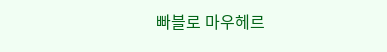빠블로 마우헤르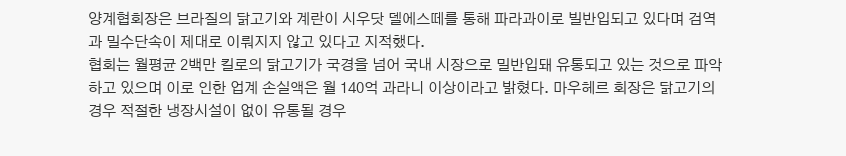양계협회장은 브라질의 닭고기와 계란이 시우닷 델에스떼를 통해 파라과이로 빌반입되고 있다며 검역과 밀수단속이 제대로 이뤄지지 않고 있다고 지적했다.
협회는 월평균 2백만 킬로의 닭고기가 국경을 넘어 국내 시장으로 밀반입돼 유통되고 있는 것으로 파악하고 있으며 이로 인한 업계 손실액은 월 140억 과라니 이상이라고 밝혔다. 마우헤르 회장은 닭고기의 경우 적절한 냉장시설이 없이 유통될 경우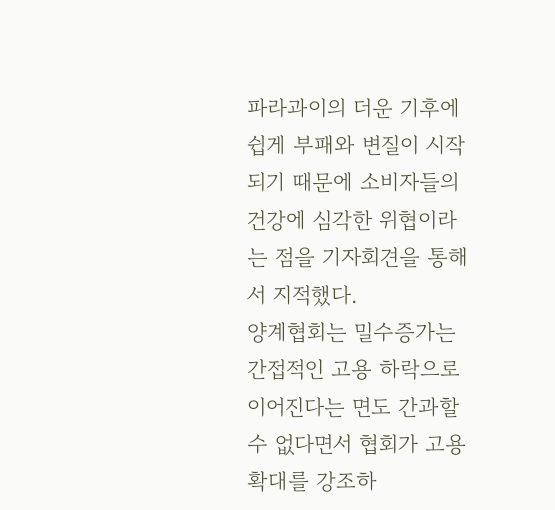파라과이의 더운 기후에 쉽게 부패와 변질이 시작되기 때문에 소비자들의 건강에 심각한 위협이라는 점을 기자회견을 통해서 지적했다.
양계협회는 밀수증가는 간접적인 고용 하락으로 이어진다는 면도 간과할 수 없다면서 협회가 고용확대를 강조하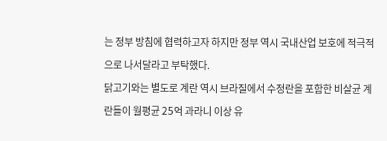는 정부 방침에 협력하고자 하지만 정부 역시 국내산업 보호에 적극적으로 나서달라고 부탁했다.
닭고기와는 별도로 계란 역시 브라질에서 수정란을 포함한 비살균 계란들이 월평균 25억 과라니 이상 유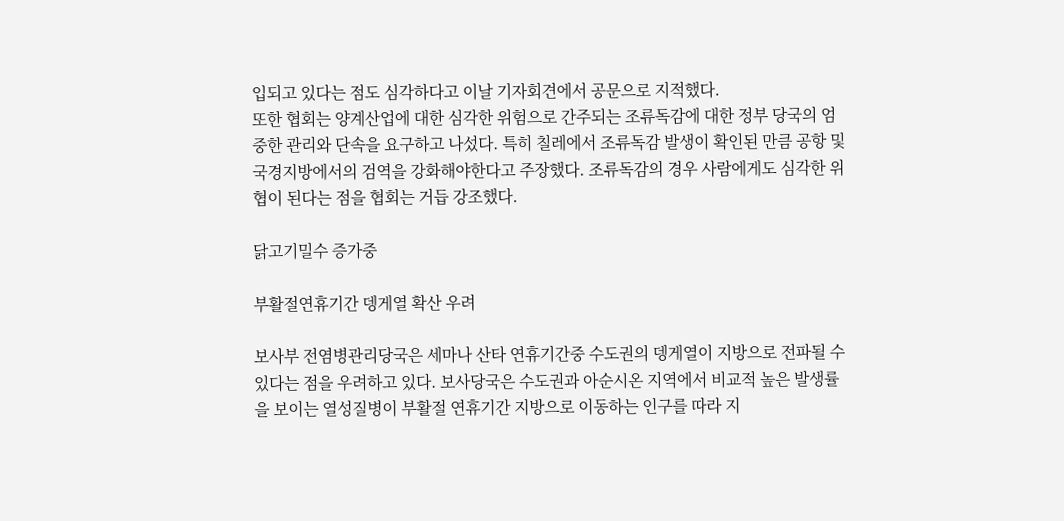입되고 있다는 점도 심각하다고 이날 기자회견에서 공문으로 지적했다.
또한 협회는 양계산업에 대한 심각한 위험으로 간주되는 조류독감에 대한 정부 당국의 엄중한 관리와 단속을 요구하고 나섰다. 특히 칠레에서 조류독감 발생이 확인된 만큼 공항 및 국경지방에서의 검역을 강화해야한다고 주장했다. 조류독감의 경우 사람에게도 심각한 위협이 된다는 점을 협회는 거듭 강조했다.

닭고기밀수 증가중

부활절연휴기간 뎅게열 확산 우려

보사부 전염병관리당국은 세마나 산타 연휴기간중 수도권의 뎅게열이 지방으로 전파될 수 있다는 점을 우려하고 있다. 보사당국은 수도권과 아순시온 지역에서 비교적 높은 발생률을 보이는 열성질병이 부활절 연휴기간 지방으로 이동하는 인구를 따라 지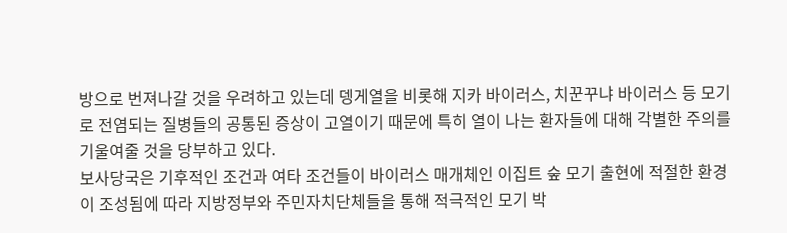방으로 번져나갈 것을 우려하고 있는데 뎅게열을 비롯해 지카 바이러스, 치꾼꾸냐 바이러스 등 모기로 전염되는 질병들의 공통된 증상이 고열이기 때문에 특히 열이 나는 환자들에 대해 각별한 주의를 기울여줄 것을 당부하고 있다.
보사당국은 기후적인 조건과 여타 조건들이 바이러스 매개체인 이집트 숲 모기 출현에 적절한 환경이 조성됨에 따라 지방정부와 주민자치단체들을 통해 적극적인 모기 박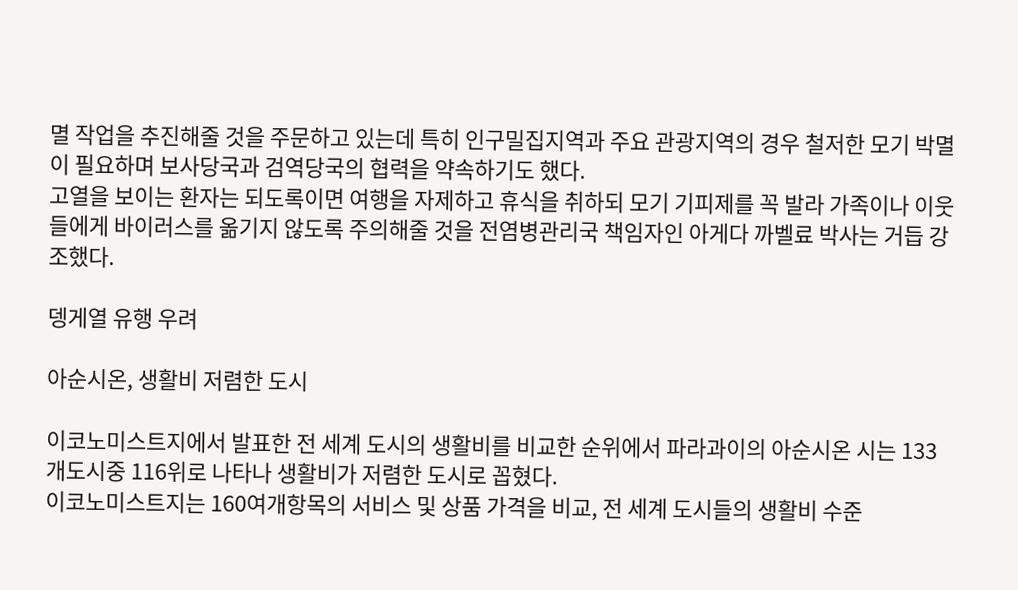멸 작업을 추진해줄 것을 주문하고 있는데 특히 인구밀집지역과 주요 관광지역의 경우 철저한 모기 박멸이 필요하며 보사당국과 검역당국의 협력을 약속하기도 했다.
고열을 보이는 환자는 되도록이면 여행을 자제하고 휴식을 취하되 모기 기피제를 꼭 발라 가족이나 이웃들에게 바이러스를 옮기지 않도록 주의해줄 것을 전염병관리국 책임자인 아게다 까벨료 박사는 거듭 강조했다.

뎅게열 유행 우려

아순시온, 생활비 저렴한 도시

이코노미스트지에서 발표한 전 세계 도시의 생활비를 비교한 순위에서 파라과이의 아순시온 시는 133개도시중 116위로 나타나 생활비가 저렴한 도시로 꼽혔다.
이코노미스트지는 160여개항목의 서비스 및 상품 가격을 비교, 전 세계 도시들의 생활비 수준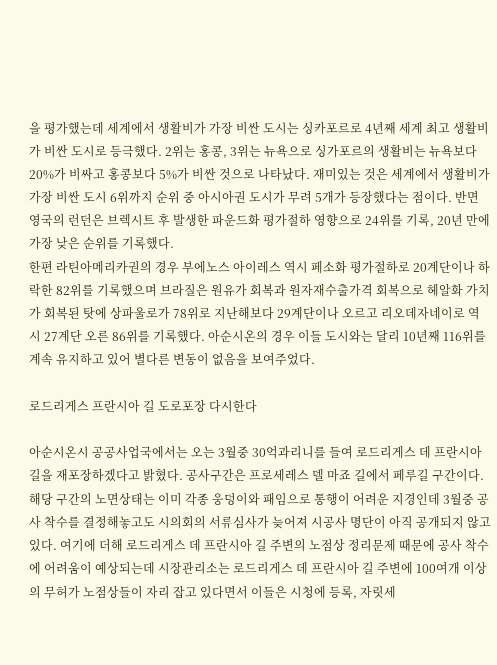을 평가했는데 세계에서 생활비가 가장 비싼 도시는 싱카포르로 4년째 세계 최고 생활비가 비싼 도시로 등극했다. 2위는 홍콩, 3위는 뉴욕으로 싱가포르의 생활비는 뉴욕보다 20%가 비싸고 홍콩보다 5%가 비싼 것으로 나타났다. 재미있는 것은 세계에서 생활비가 가장 비싼 도시 6위까지 순위 중 아시아권 도시가 무려 5개가 등장했다는 점이다. 반면 영국의 런던은 브렉시트 후 발생한 파운드화 평가절하 영향으로 24위를 기록, 20년 만에 가장 낮은 순위를 기록했다.
한편 라틴아메리카권의 경우 부에노스 아이레스 역시 페소화 평가절하로 20계단이나 하락한 82위를 기록했으며 브라질은 원유가 회복과 원자재수출가격 회복으로 헤알화 가치가 회복된 탓에 상파울로가 78위로 지난해보다 29계단이나 오르고 리오데자네이로 역시 27계단 오른 86위를 기록했다. 아순시온의 경우 이들 도시와는 달리 10년째 116위를 계속 유지하고 있어 별다른 변동이 없음을 보여주었다.

로드리게스 프란시아 길 도로포장 다시한다

아순시온시 공공사업국에서는 오는 3월중 30억과리니를 들여 로드리게스 데 프란시아 길을 재포장하겠다고 밝혔다. 공사구간은 프로세레스 델 마죠 길에서 페루길 구간이다. 해당 구간의 노면상태는 이미 각종 웅덩이와 패임으로 통행이 어려운 지경인데 3월중 공사 착수를 결정해놓고도 시의회의 서류심사가 늦어져 시공사 명단이 아직 공개되지 않고 있다. 여기에 더해 로드리게스 데 프란시아 길 주변의 노점상 정리문제 때문에 공사 착수에 어려움이 예상되는데 시장관리소는 로드리게스 데 프란시아 길 주변에 100여개 이상의 무허가 노점상들이 자리 잡고 있다면서 이들은 시청에 등록, 자릿세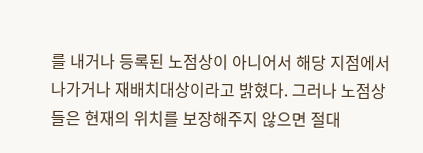를 내거나 등록된 노점상이 아니어서 해당 지점에서 나가거나 재배치대상이라고 밝혔다. 그러나 노점상들은 현재의 위치를 보장해주지 않으면 절대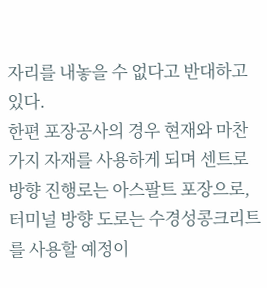자리를 내놓을 수 없다고 반대하고 있다.
한편 포장공사의 경우 현재와 마찬가지 자재를 사용하게 되며 센트로 방향 진행로는 아스팔트 포장으로, 터미널 방향 도로는 수경성콩크리트를 사용할 예정이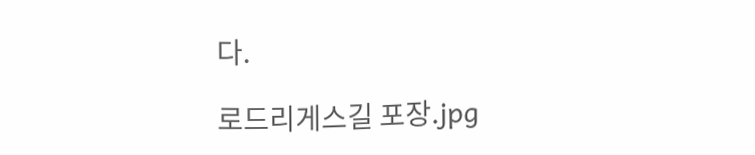다.

로드리게스길 포장.jpg